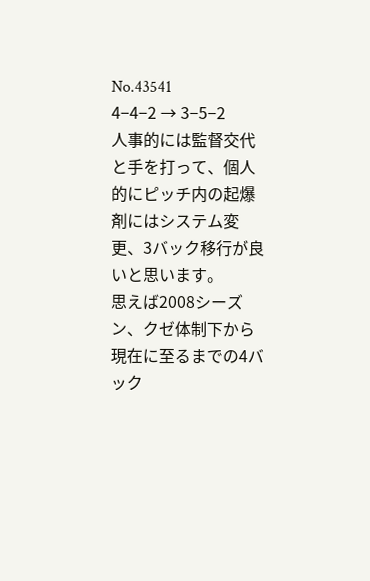No.43541
4−4−2 → 3−5−2
人事的には監督交代と手を打って、個人的にピッチ内の起爆剤にはシステム変更、3バック移行が良いと思います。
思えば2008シーズン、クゼ体制下から現在に至るまでの4バック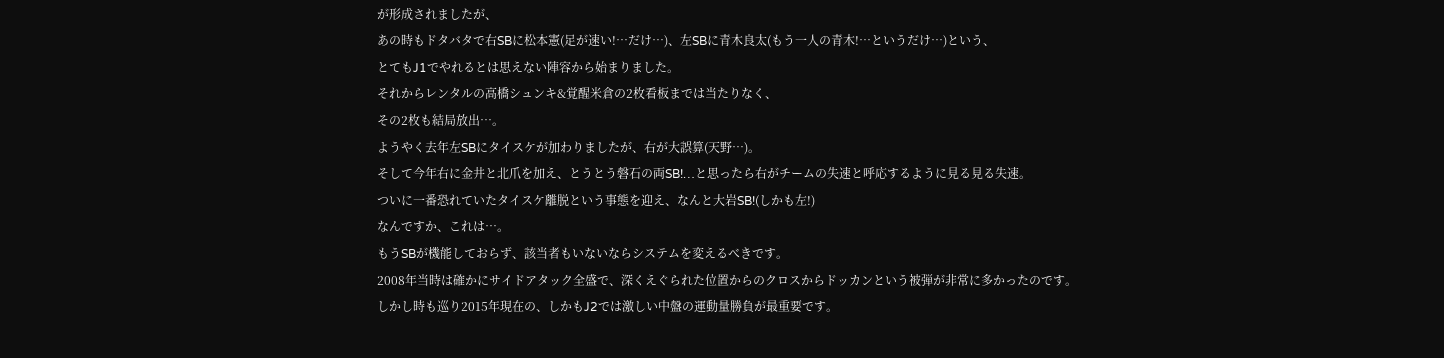が形成されましたが、
あの時もドタバタで右SBに松本憲(足が速い!…だけ…)、左SBに青木良太(もう一人の青木!…というだけ…)という、
とてもJ1でやれるとは思えない陣容から始まりました。
それからレンタルの高橋シュンキ&覚醒米倉の2枚看板までは当たりなく、
その2枚も結局放出…。
ようやく去年左SBにタイスケが加わりましたが、右が大誤算(天野…)。
そして今年右に金井と北爪を加え、とうとう磐石の両SB!…と思ったら右がチームの失速と呼応するように見る見る失速。
ついに一番恐れていたタイスケ離脱という事態を迎え、なんと大岩SB!(しかも左!)
なんですか、これは…。
もうSBが機能しておらず、該当者もいないならシステムを変えるべきです。
2008年当時は確かにサイドアタック全盛で、深くえぐられた位置からのクロスからドッカンという被弾が非常に多かったのです。
しかし時も巡り2015年現在の、しかもJ2では激しい中盤の運動量勝負が最重要です。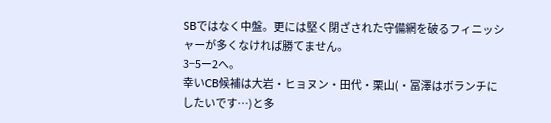SBではなく中盤。更には堅く閉ざされた守備網を破るフィニッシャーが多くなければ勝てません。
3−5ー2へ。
幸いCB候補は大岩・ヒョヌン・田代・栗山(・冨澤はボランチにしたいです…)と多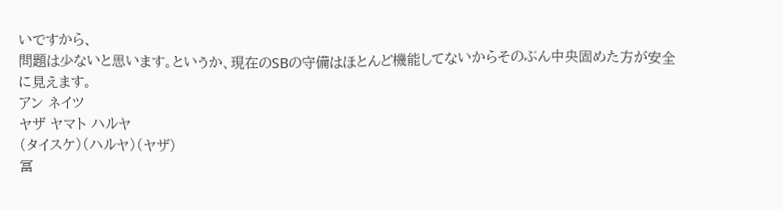いですから、
問題は少ないと思います。というか、現在のSBの守備はほとんど機能してないからそのぶん中央固めた方が安全に見えます。
アン ネイツ
ヤザ ヤマト ハルヤ
(タイスケ)(ハルヤ)(ヤザ)
冨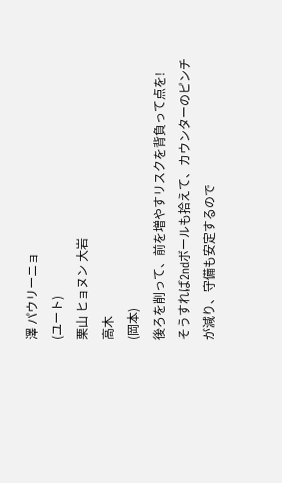澤 パウリーニョ
(ユート)
栗山 ヒョヌン 大岩
高木
(岡本)
後ろを削って、前を増やすリスクを背負って点を!
そうすれば2ndボールも拾えて、カウンターのピンチが減り、守備も安定するので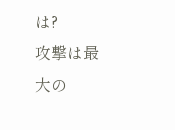は?
攻撃は最大の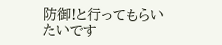防御!と行ってもらいたいです